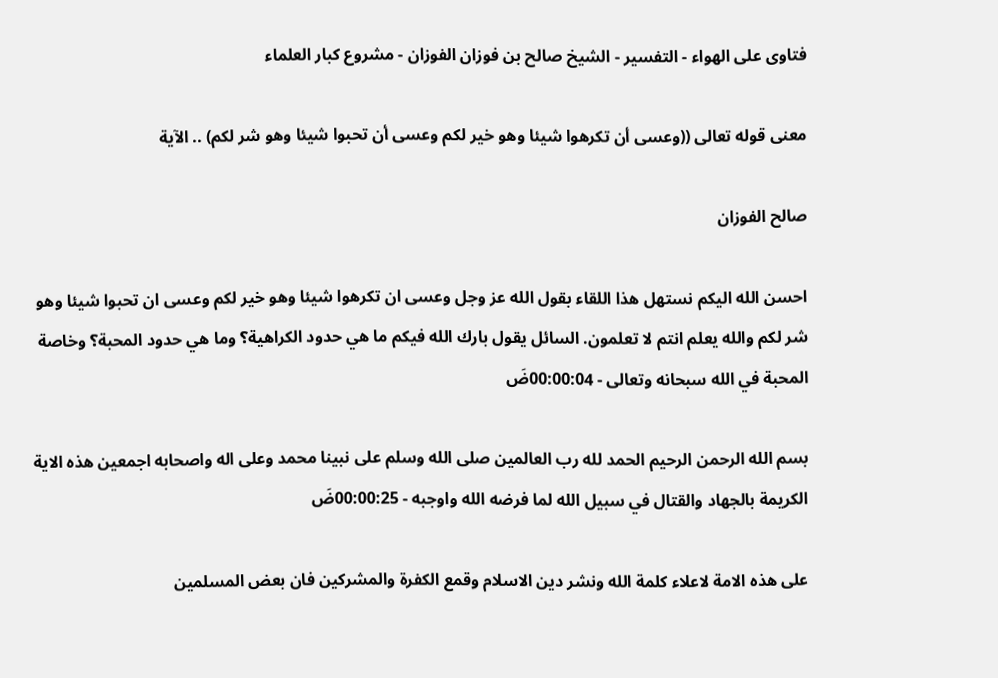فتاوى على الهواء - التفسير - الشيخ صالح بن فوزان الفوزان - مشروع كبار العلماء

معنى قوله تعالى ((وعسى أن تكرهوا شيئا وهو خير لكم وعسى أن تحبوا شيئا وهو شر لكم) .. الآية

صالح الفوزان

احسن الله اليكم نستهل هذا اللقاء بقول الله عز وجل وعسى ان تكرهوا شيئا وهو خير لكم وعسى ان تحبوا شيئا وهو شر لكم والله يعلم انتم لا تعلمون. السائل يقول بارك الله فيكم ما هي حدود الكراهية؟ وما هي حدود المحبة؟ وخاصة المحبة في الله سبحانه وتعالى - 00:00:04ضَ

بسم الله الرحمن الرحيم الحمد لله رب العالمين صلى الله وسلم على نبينا محمد وعلى اله واصحابه اجمعين هذه الاية الكريمة بالجهاد والقتال في سبيل الله لما فرضه الله واوجبه - 00:00:25ضَ

على هذه الامة لاعلاء كلمة الله ونشر دين الاسلام وقمع الكفرة والمشركين فان بعض المسلمين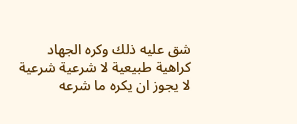شق عليه ذلك وكره الجهاد كراهية طبيعية لا شرعية شرعية لا يجوز ان يكره ما شرعه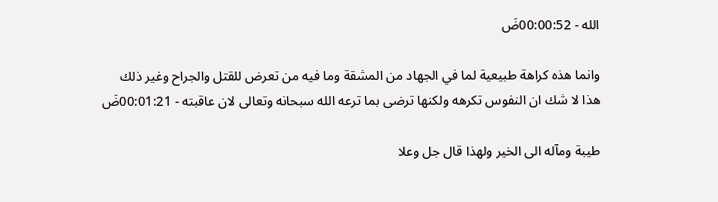الله - 00:00:52ضَ

وانما هذه كراهة طبيعية لما في الجهاد من المشقة وما فيه من تعرض للقتل والجراح وغير ذلك هذا لا شك ان النفوس تكرهه ولكنها ترضى بما ترعه الله سبحانه وتعالى لان عاقبته - 00:01:21ضَ

طيبة ومآله الى الخير ولهذا قال جل وعلا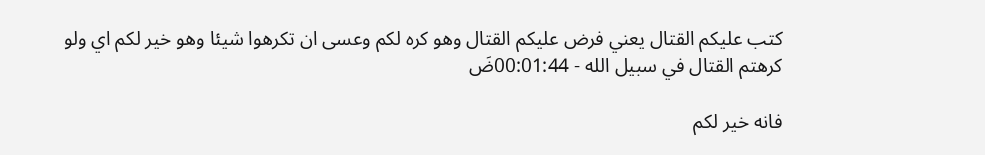كتب عليكم القتال يعني فرض عليكم القتال وهو كره لكم وعسى ان تكرهوا شيئا وهو خير لكم اي ولو كرهتم القتال في سبيل الله - 00:01:44ضَ

فانه خير لكم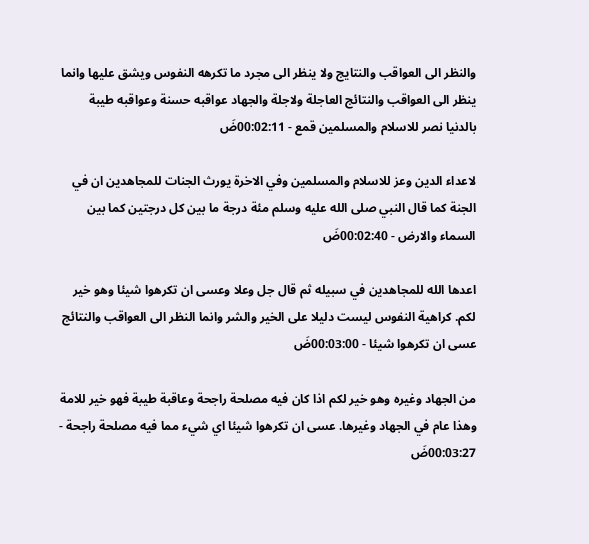والنظر الى العواقب والنتايج ولا ينظر الى مجرد ما تكرهه النفوس ويشق عليها وانما ينظر الى العواقب والنتائج العاجلة ولاجلة والجهاد عواقبه حسنة وعواقبه طيبة بالدنيا نصر للاسلام والمسلمين قمع - 00:02:11ضَ

لاعداء الدين وعز للاسلام والمسلمين وفي الاخرة يورث الجنات للمجاهدين ان في الجنة كما قال النبي صلى الله عليه وسلم مئة درجة ما بين كل درجتين كما بين السماء والارض - 00:02:40ضَ

اعدها الله للمجاهدين في سبيله ثم قال جل وعلا وعسى ان تكرهوا شيئا وهو خير لكم. كراهية النفوس ليست دليلا على الخير والشر وانما النظر الى العواقب والنتائج عسى ان تكرهوا شيئا - 00:03:00ضَ

من الجهاد وغيره وهو خير لكم اذا كان فيه مصلحة راجحة وعاقبة طيبة فهو خير للامة وهذا عام في الجهاد وغيرها. عسى ان تكرهوا شيئا اي شيء مما فيه مصلحة راجحة - 00:03:27ضَ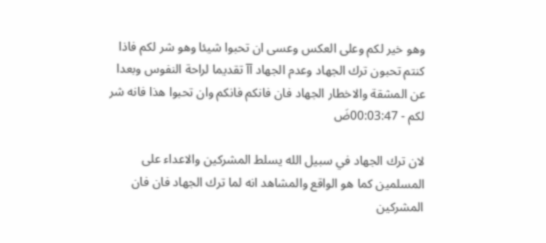وهو خير لكم وعلى العكس وعسى ان تحبوا شيئا وهو شر لكم فاذا كنتم تحبون ترك الجهاد وعدم الجهاد آآ تقديما لراحة النفوس وبعدا عن المشقة والاخطار الجهاد فان فانكم فانكم وان تحبوا هذا فانه شر لكم - 00:03:47ضَ

لان ترك الجهاد في سبيل الله يسلط المشركين والاعداء على المسلمين كما هو الواقع والمشاهد انه لما ترك الجهاد فان فان المشركين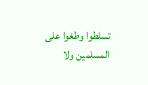تسلطوا وطغوا على المسلمين ولا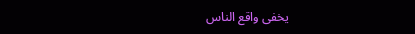يخفى واقع الناس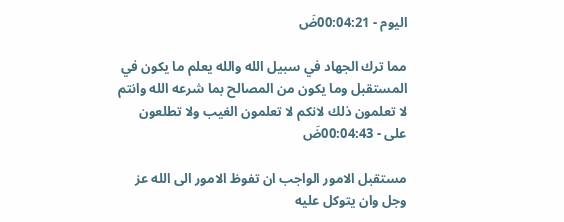اليوم - 00:04:21ضَ

مما ترك الجهاد في سبيل الله والله يعلم ما يكون في المستقبل وما يكون من المصالح بما شرعه الله وانتم لا تعلمون ذلك لانكم لا تعلمون الغيب ولا تطلعون على - 00:04:43ضَ

مستقبل الامور الواجب ان تفوظ الامور الى الله عز وجل وان يتوكل عليه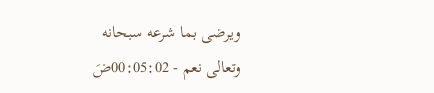ويرضى بما شرعه سبحانه وتعالى نعم - 00:05:02ضَ